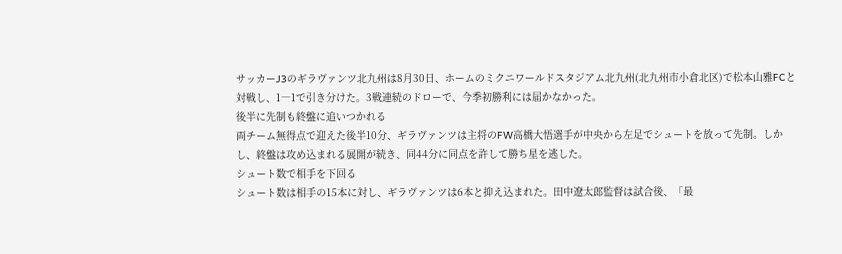サッカーJ3のギラヴァンツ北九州は8月30日、ホームのミクニワールドスタジアム北九州(北九州市小倉北区)で松本山雅FCと対戦し、1―1で引き分けた。3戦連続のドローで、今季初勝利には届かなかった。
後半に先制も終盤に追いつかれる
両チーム無得点で迎えた後半10分、ギラヴァンツは主将のFW高橋大悟選手が中央から左足でシュートを放って先制。しかし、終盤は攻め込まれる展開が続き、同44分に同点を許して勝ち星を逃した。
シュート数で相手を下回る
シュート数は相手の15本に対し、ギラヴァンツは6本と抑え込まれた。田中遼太郎監督は試合後、「最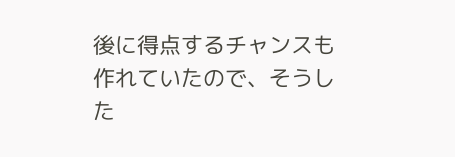後に得点するチャンスも作れていたので、そうした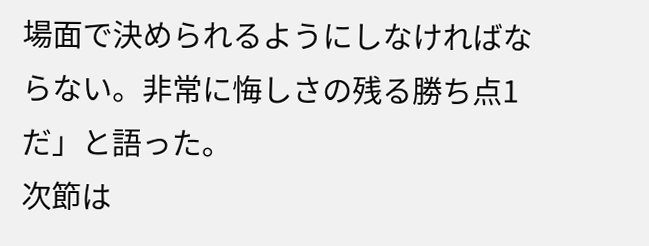場面で決められるようにしなければならない。非常に悔しさの残る勝ち点1だ」と語った。
次節は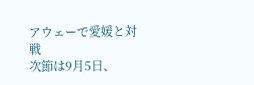アウェーで愛媛と対戦
次節は9月5日、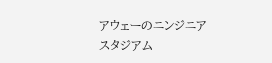アウェーのニンジニアスタジアム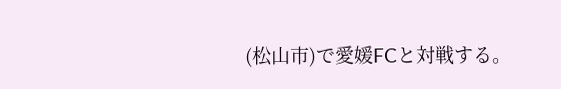(松山市)で愛媛FCと対戦する。